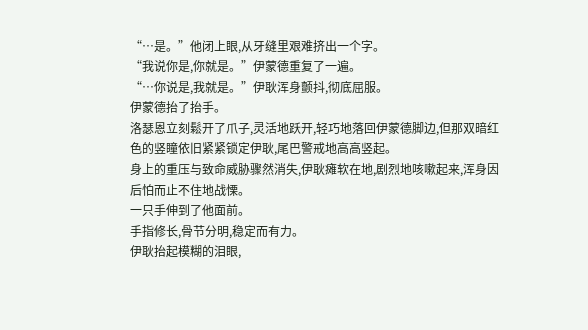“…是。”他闭上眼,从牙缝里艰难挤出一个字。
“我说你是,你就是。”伊蒙德重复了一遍。
“…你说是,我就是。”伊耿浑身颤抖,彻底屈服。
伊蒙德抬了抬手。
洛瑟恩立刻鬆开了爪子,灵活地跃开,轻巧地落回伊蒙德脚边,但那双暗红色的竖瞳依旧紧紧锁定伊耿,尾巴警戒地高高竖起。
身上的重压与致命威胁骤然消失,伊耿瘫软在地,剧烈地咳嗽起来,浑身因后怕而止不住地战慄。
一只手伸到了他面前。
手指修长,骨节分明,稳定而有力。
伊耿抬起模糊的泪眼,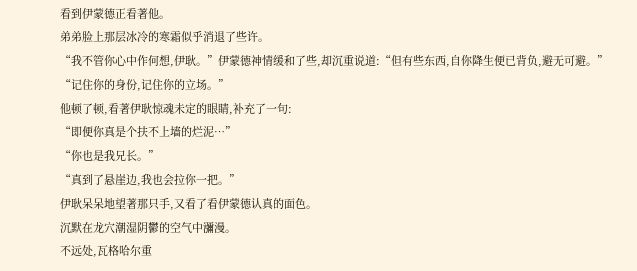看到伊蒙德正看著他。
弟弟脸上那层冰冷的寒霜似乎消退了些许。
“我不管你心中作何想,伊耿。”伊蒙德神情缓和了些,却沉重说道:“但有些东西,自你降生便已背负,避无可避。”
“记住你的身份,记住你的立场。”
他顿了顿,看著伊耿惊魂未定的眼睛,补充了一句:
“即便你真是个扶不上墙的烂泥…”
“你也是我兄长。”
“真到了悬崖边,我也会拉你一把。”
伊耿呆呆地望著那只手,又看了看伊蒙德认真的面色。
沉默在龙穴潮湿阴鬱的空气中瀰漫。
不远处,瓦格哈尔重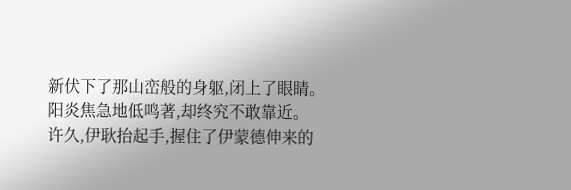新伏下了那山峦般的身躯,闭上了眼睛。
阳炎焦急地低鸣著,却终究不敢靠近。
许久,伊耿抬起手,握住了伊蒙德伸来的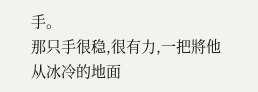手。
那只手很稳,很有力,一把將他从冰冷的地面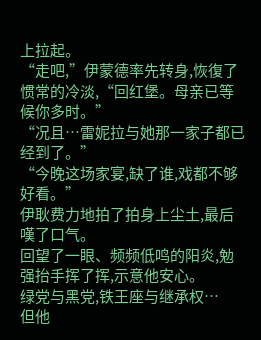上拉起。
“走吧,”伊蒙德率先转身,恢復了惯常的冷淡,“回红堡。母亲已等候你多时。”
“况且…雷妮拉与她那一家子都已经到了。”
“今晚这场家宴,缺了谁,戏都不够好看。”
伊耿费力地拍了拍身上尘土,最后嘆了口气。
回望了一眼、频频低鸣的阳炎,勉强抬手挥了挥,示意他安心。
绿党与黑党,铁王座与继承权…
但他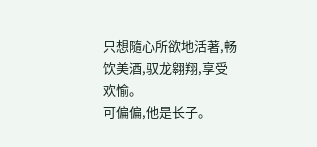只想隨心所欲地活著,畅饮美酒,驭龙翱翔,享受欢愉。
可偏偏,他是长子。